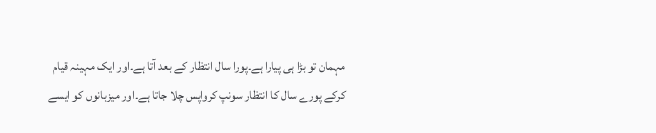مہمان تو بڑا ہی پیارا ہے۔پورا سال انتظار کے بعد آتا ہے۔اور ایک مہینہ قیام کرکے پورے سال کا انتظار سونپ کرواپس چلا جاتا ہے۔اور میزبانوں کو ایسے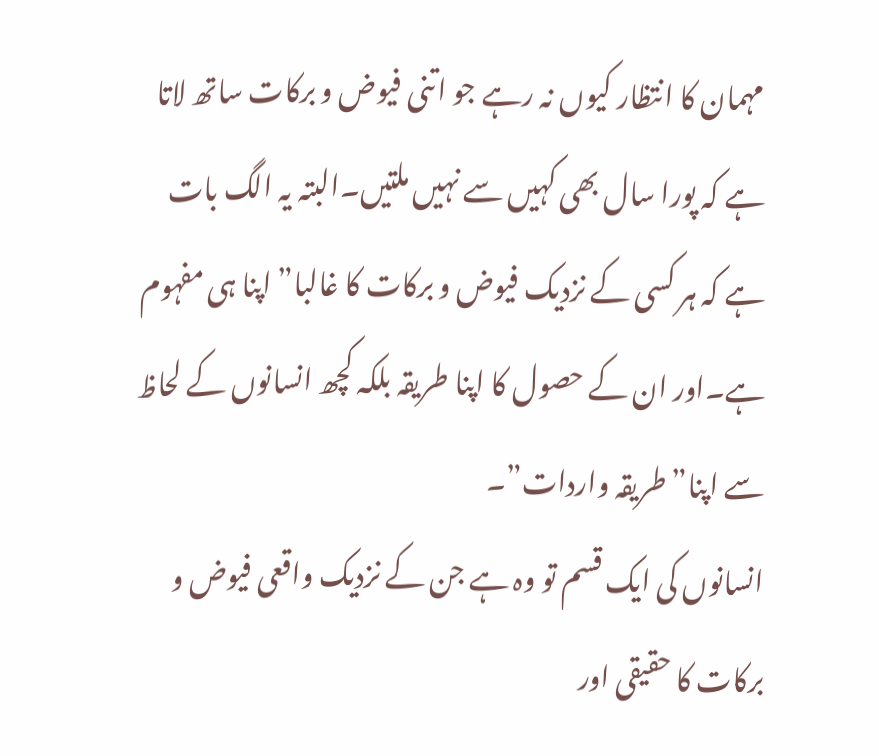مہمان کا انتظار کیوں نہ رہے جو اتنی فیوض و برکات ساتھ لاتا ہے کہ پورا سال بھی کہیں سے نہیں ملتیں۔البتہ یہ الگ بات ہے کہ ہر کسی کے نزدیک فیوض و برکات کا غالبا” اپنا ہی مفہوم ہے۔اور ان کے حصول کا اپنا طریقہ بلکہ کچھ انسانوں کے لحاظ سے اپنا”طریقہ واردات”۔
انسانوں کی ایک قسم تو وہ ہے جن کے نزدیک واقعی فیوض و برکات کا حقیقی اور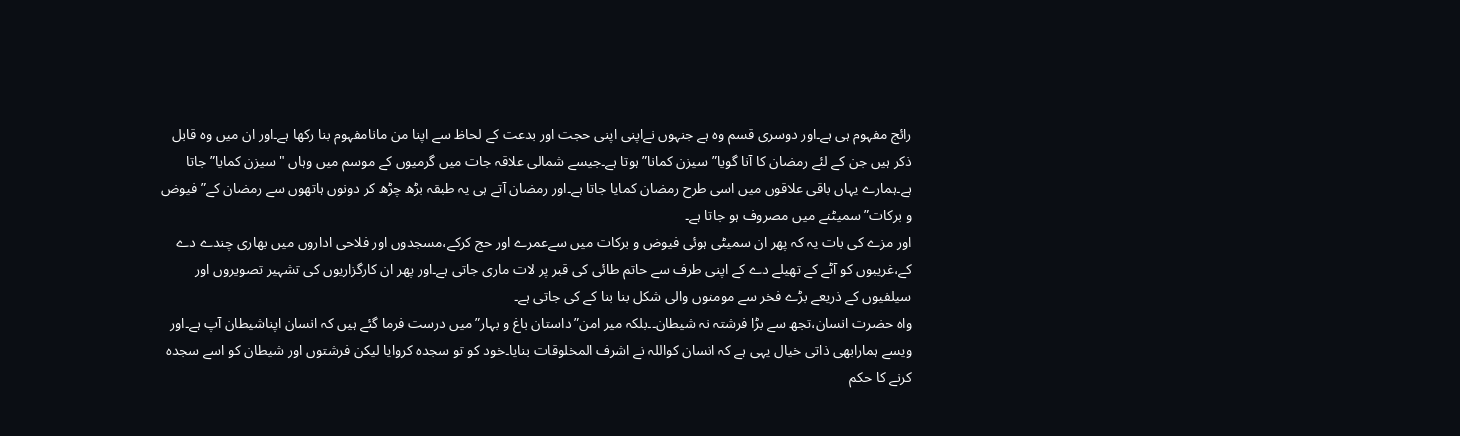رائج مفہوم ہی ہے۔اور دوسری قسم وہ ہے جنہوں نےاپنی اپنی حجت اور بدعت کے لحاظ سے اپنا من مانامفہوم بنا رکھا ہے۔اور ان میں وہ قابل ذکر ہیں جن کے لئے رمضان کا آنا گویا”سیزن کمانا”ہوتا ہے۔جیسے شمالی علاقہ جات میں گرمیوں کے موسم میں وہاں "سیزن کمایا”جاتا ہے۔ہمارے یہاں باقی علاقوں میں اسی طرح رمضان کمایا جاتا ہے۔اور رمضان آتے ہی یہ طبقہ بڑھ چڑھ کر دونوں ہاتھوں سے رمضان کے”فیوض و برکات” سمیٹنے میں مصروف ہو جاتا ہے۔
اور مزے کی بات یہ کہ پھر ان سمیٹی ہوئی فیوض و برکات میں سےعمرے اور حج کرکے،مسجدوں اور فلاحی اداروں میں بھاری چندے دے کے،غریبوں کو آٹے کے تھیلے دے کے اپنی طرف سے حاتم طائی کی قبر پر لات ماری جاتی ہے۔اور پھر ان کارگزاریوں کی تشہیر تصویروں اور سیلفیوں کے ذریعے بڑے فخر سے مومنوں والی شکل بنا بنا کے کی جاتی ہے۔
واہ حضرت انسان،تجھ سے بڑا فرشتہ نہ شیطان۔۔بلکہ میر امن”داستان باغ و بہار”میں درست فرما گئے ہیں کہ انسان اپناشیطان آپ ہے۔اور ویسے ہمارابھی ذاتی خیال یہی ہے کہ انسان کواللہ نے اشرف المخلوقات بنایا۔خود کو تو سجدہ کروایا لیکن فرشتوں اور شیطان کو اسے سجدہ کرنے کا حکم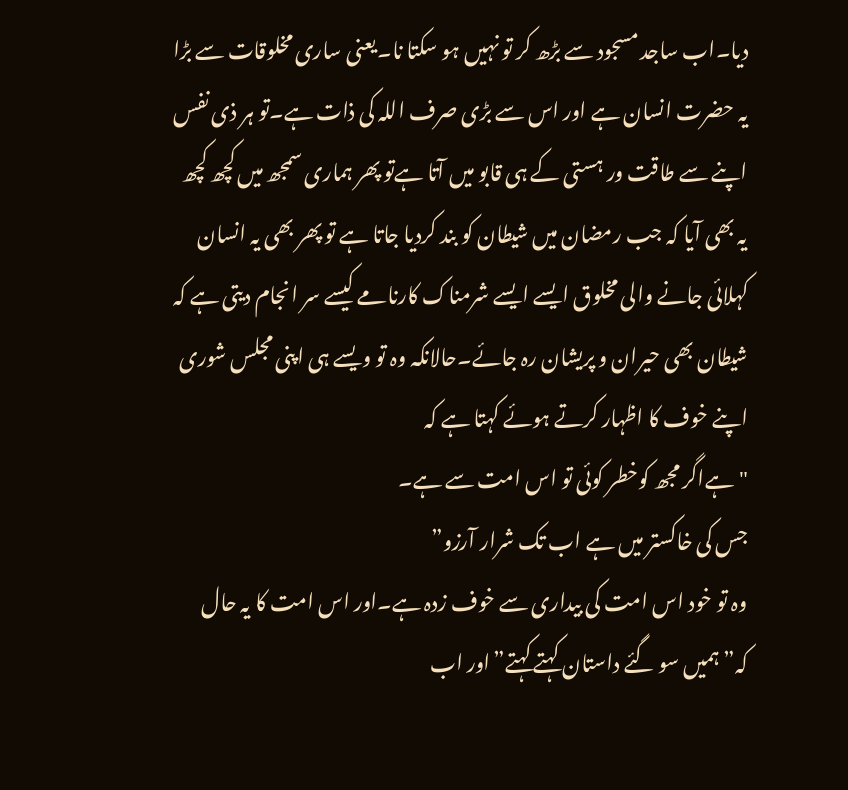دیا۔اب ساجد مسجود سے بڑھ کر تو نہیں ہو سکتا نا۔یعنی ساری مخلوقات سے بڑا یہ حضرت انسان ہے اور اس سے بڑی صرف اللہ کی ذات ہے۔تو ہر ذی نفس اپنے سے طاقت ور ہستی کے ہی قابو میں آتا ہےتو پھر ہماری سمجھ میں کچھ کچھ یہ بھی آیا کہ جب رمضان میں شیطان کو بند کردیا جاتا ہے تو پھر بھی یہ انسان کہلائی جانے والی مخلوق ایسے ایسے شرمناک کارنامے کیسے سر انجام دیتی ہے کہ شیطان بھی حیران و پریشان رہ جائے۔حالانکہ وہ تو ویسے ہی اپنی مجلس شوری اپنے خوف کا اظہار کرتے ہوئے کہتا ہے کہ
"ہےاگر مجھ کوخطر کوئی تو اس امت سے ہے۔
جس کی خاکستر میں ہے اب تک شرار آرزو”
وہ تو خود اس امت کی بیداری سے خوف زدہ ہے۔اور اس امت کا یہ حال کہ”ہمیں سو گئے داستان کہتے کہتے”اور اب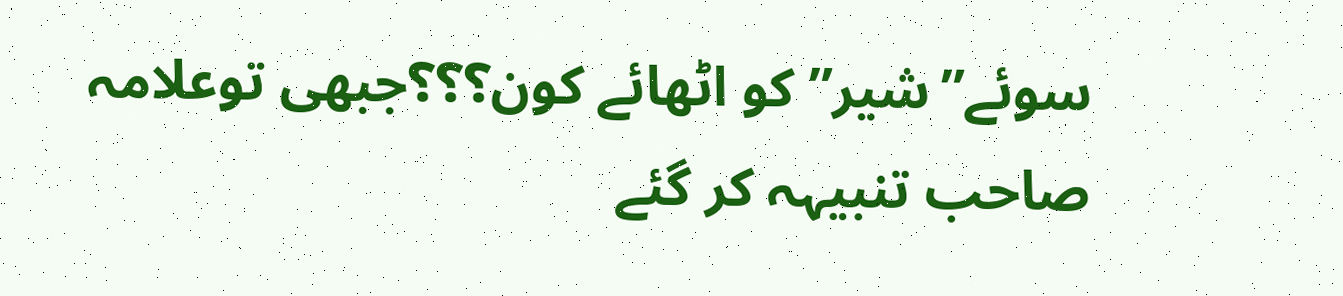سوئے”شیر”کو اٹھائے کون؟؟؟جبھی توعلامہ صاحب تنبیہہ کر گئے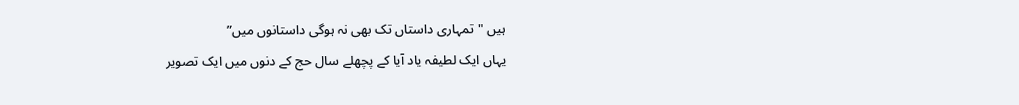ہیں "تمہاری داستاں تک بھی نہ ہوگی داستانوں میں”
یہاں ایک لطیفہ یاد آیا کے پچھلے سال حج کے دنوں میں ایک تصویر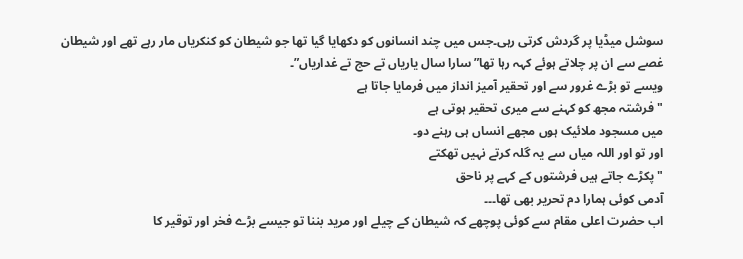سوشل میڈیا پر گردش کرتی رہی۔جس میں چند انسانوں کو دکھایا گیا تھا جو شیطان کو کنکریاں مار رہے تھے اور شیطان غصے سے ان پر چلاتے ہوئے کہہ رہا تھا”سارا سال یاریاں تے حج تے غداریاں”۔
ویسے تو بڑے غرور سے اور تحقیر آمیز انداز میں فرمایا جاتا ہے
"فرشتہ مجھ کو کہنے سے میری تحقیر ہوتی ہے
میں مسجود ملائیک ہوں مجھے انساں ہی رہنے دو۔
اور تو اور اللہ میاں سے یہ گلہ کرتے نہیں تھکتے
"پکڑے جاتے ہیں فرشتوں کے کہے پر ناحق
آدمی کوئی ہمارا دم تحریر بھی تھا۔۔۔
اب حضرت اعلی مقام سے کوئی پوچھے کہ شیطان کے چیلے اور مرید بننا تو جیسے بڑے فخر اور توقیر کا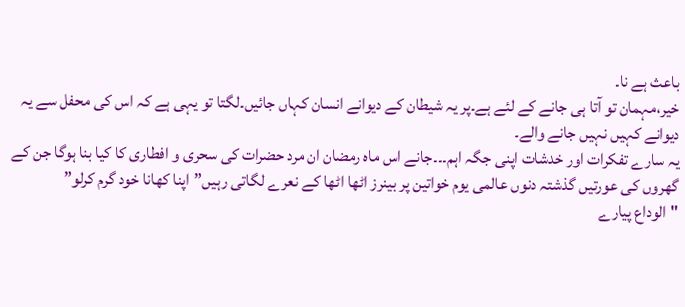باعث ہے نا۔
خیر،مہمان تو آتا ہی جانے کے لئے ہے۔پر یہ شیطان کے دیوانے انسان کہاں جائیں۔لگتا تو یہی ہے کہ اس کی محفل سے یہ دیوانے کہیں نہیں جانے والے۔
یہ سارے تفکرات اور خدشات اپنی جگہ اہم۔۔۔جانے اس ماہ رمضان ان مرد حضرات کی سحری و افطاری کا کیا بنا ہوگا جن کے گھروں کی عورتیں گذشتہ دنوں عالمی یوم خواتین پر بینرز اٹھا اٹھا کے نعرے لگاتی رہیں”اپنا کھانا خود گرم کرلو”
"الوداع پیارے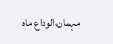مہمان،الوداع ماہ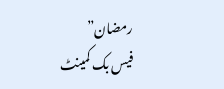رمضان”
فیس بک کمینٹ